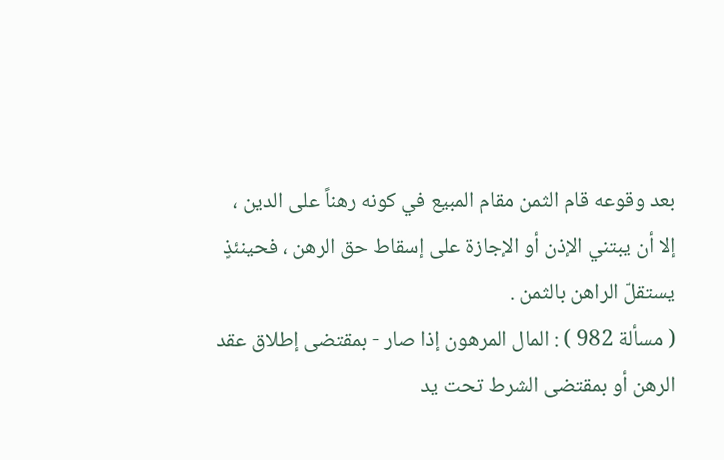بعد وقوعه قام الثمن مقام المبيع في كونه رهناً على الدين ، إلا أن يبتني الإذن أو الإجازة على إسقاط حق الرهن ، فحينئذٍ يستقلّ الراهن بالثمن .
( مسألة 982 ) : المال المرهون إذا صار - بمقتضى إطلاق عقد الرهن أو بمقتضى الشرط تحت يد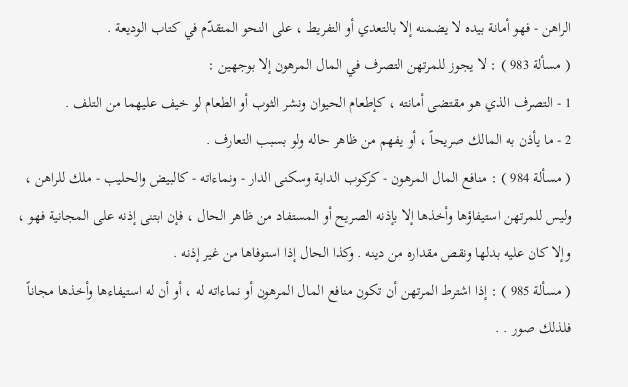الراهن - فهو أمانة بيده لا يضمنه إلا بالتعدي أو التفريط ، على النحو المتقدّم في كتاب الوديعة .
( مسألة 983 ) : لا يجوز للمرتهن التصرف في المال المرهون إلا بوجهين :
1 - التصرف الذي هو مقتضى أمانته ، كإطعام الحيوان ونشر الثوب أو الطعام لو خيف عليهما من التلف .
2 - ما يأذن به المالك صريحاً ، أو يفهم من ظاهر حاله ولو بسبب التعارف .
( مسألة 984 ) : منافع المال المرهون - كركوب الدابة وسكنى الدار - ونماءاته - كالبيض والحليب - ملك للراهن ، وليس للمرتهن استيفاؤها وأخذها إلا بإذنه الصريح أو المستفاد من ظاهر الحال ، فإن ابتنى إذنه على المجانية فهو ، وإلا كان عليه بدلها ونقص مقداره من دينه . وكذا الحال إذا استوفاها من غير إذنه .
( مسألة 985 ) : إذا اشترط المرتهن أن تكون منافع المال المرهون أو نماءاته له ، أو أن له استيفاءها وأخذها مجاناً فلذلك صور . .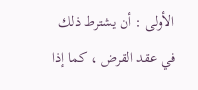الأولى : أن يشترط ذلك في عقد القرض ، كما إذا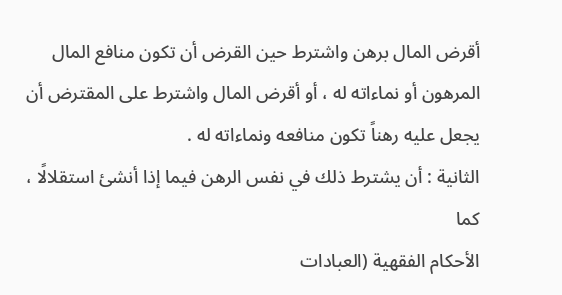أقرض المال برهن واشترط حين القرض أن تكون منافع المال المرهون أو نماءاته له ، أو أقرض المال واشترط على المقترض أن يجعل عليه رهناً تكون منافعه ونماءاته له .
الثانية : أن يشترط ذلك في نفس الرهن فيما إذا أنشئ استقلالًا ، كما
الأحكام الفقهية (العبادات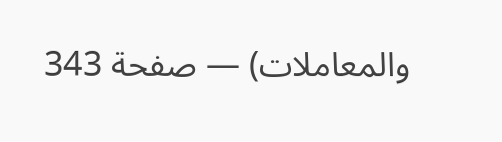والمعاملات) — صفحة 343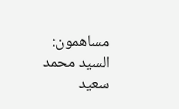مساهمون: السيد محمد سعيد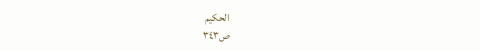الحكيم
ص٣٤٣